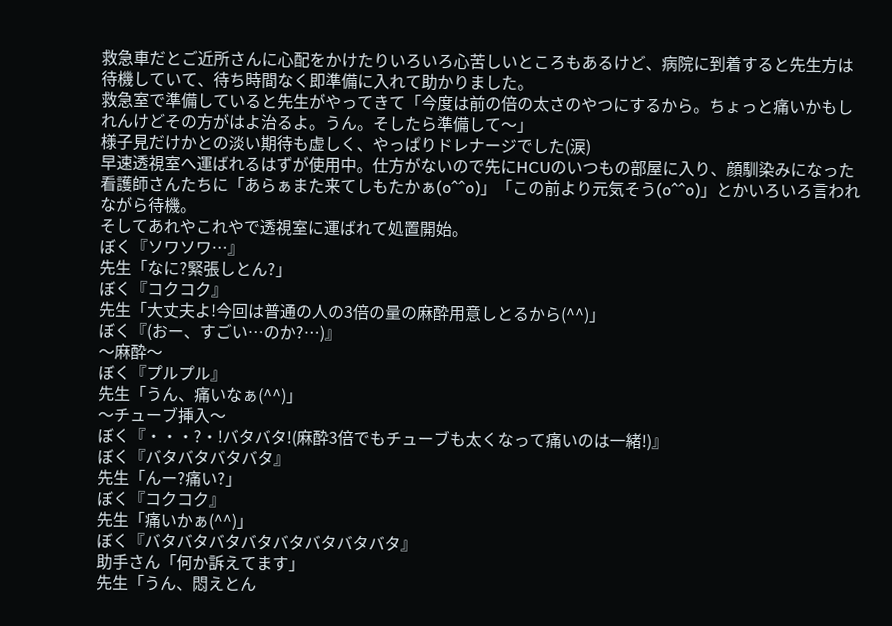救急車だとご近所さんに心配をかけたりいろいろ心苦しいところもあるけど、病院に到着すると先生方は待機していて、待ち時間なく即準備に入れて助かりました。
救急室で準備していると先生がやってきて「今度は前の倍の太さのやつにするから。ちょっと痛いかもしれんけどその方がはよ治るよ。うん。そしたら準備して〜」
様子見だけかとの淡い期待も虚しく、やっぱりドレナージでした(涙)
早速透視室へ運ばれるはずが使用中。仕方がないので先にHCUのいつもの部屋に入り、顔馴染みになった看護師さんたちに「あらぁまた来てしもたかぁ(o^^o)」「この前より元気そう(o^^o)」とかいろいろ言われながら待機。
そしてあれやこれやで透視室に運ばれて処置開始。
ぼく『ソワソワ…』
先生「なに?緊張しとん?」
ぼく『コクコク』
先生「大丈夫よ!今回は普通の人の3倍の量の麻酔用意しとるから(^^)」
ぼく『(おー、すごい…のか?…)』
〜麻酔〜
ぼく『プルプル』
先生「うん、痛いなぁ(^^)」
〜チューブ挿入〜
ぼく『・・・?・!バタバタ!(麻酔3倍でもチューブも太くなって痛いのは一緒!)』
ぼく『バタバタバタバタ』
先生「んー?痛い?」
ぼく『コクコク』
先生「痛いかぁ(^^)」
ぼく『バタバタバタバタバタバタバタバタ』
助手さん「何か訴えてます」
先生「うん、悶えとん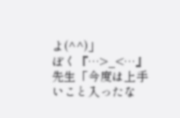よ(^^)」
ぼく『…>_<…』
先生「今度は上手いこと入ったな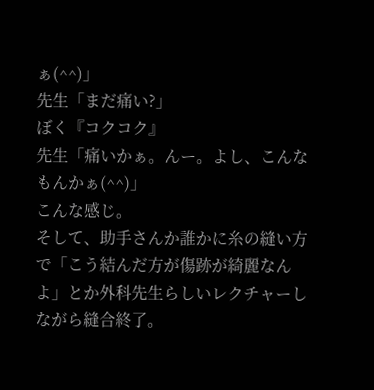ぁ(^^)」
先生「まだ痛い?」
ぼく『コクコク』
先生「痛いかぁ。んー。よし、こんなもんかぁ(^^)」
こんな感じ。
そして、助手さんか誰かに糸の縫い方で「こう結んだ方が傷跡が綺麗なんよ」とか外科先生らしいレクチャーしながら縫合終了。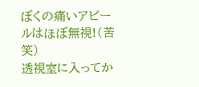ぼくの痛いアピールはほぼ無視!(苦笑)
透視室に入ってか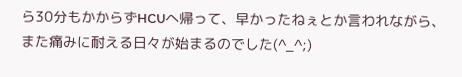ら30分もかからずHCUへ帰って、早かったねぇとか言われながら、また痛みに耐える日々が始まるのでした(^_^;)